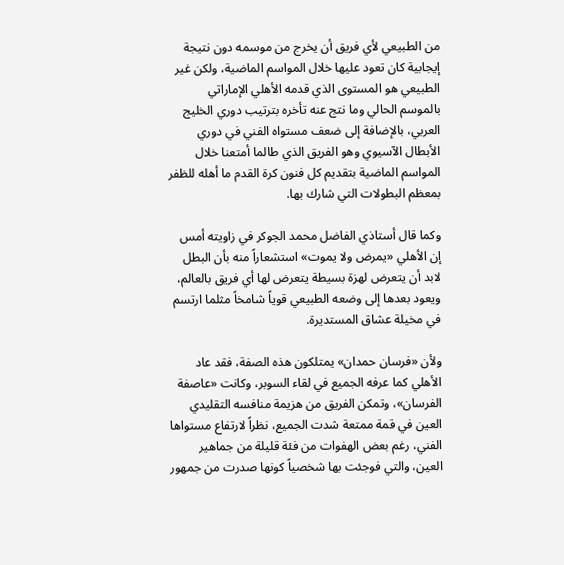من الطبيعي لأي فريق أن يخرج من موسمه دون نتيجة إيجابية كان تعود عليها خلال المواسم الماضية، ولكن غير الطبيعي هو المستوى الذي قدمه الأهلي الإماراتي بالموسم الحالي وما نتج عنه تأخره بترتيب دوري الخليج العربي، بالإضافة إلى ضعف مستواه الفني في دوري الأبطال الآسيوي وهو الفريق الذي طالما أمتعنا خلال المواسم الماضية بتقديم كل فنون كرة القدم ما أهله للظفر بمعظم البطولات التي شارك بها.

وكما قال أستاذي الفاضل محمد الجوكر في زاويته أمس إن الأهلي «يمرض ولا يموت» استشعاراً منه بأن البطل لابد أن يتعرض لهزة بسيطة يتعرض لها أي فريق بالعالم، ويعود بعدها إلى وضعه الطبيعي قوياً شامخاً مثلما ارتسم في مخيلة عشاق المستديرة.

ولأن «فرسان حمدان» يمتلكون هذه الصفة، فقد عاد الأهلي كما عرفه الجميع في لقاء السوبر، وكانت «عاصفة الفرسان»، وتمكن الفريق من هزيمة منافسه التقليدي العين في قمة ممتعة شدت الجميع، نظراً لارتفاع مستواها الفني، رغم بعض الهفوات من فئة قليلة من جماهير العين، والتي فوجئت بها شخصياً كونها صدرت من جمهور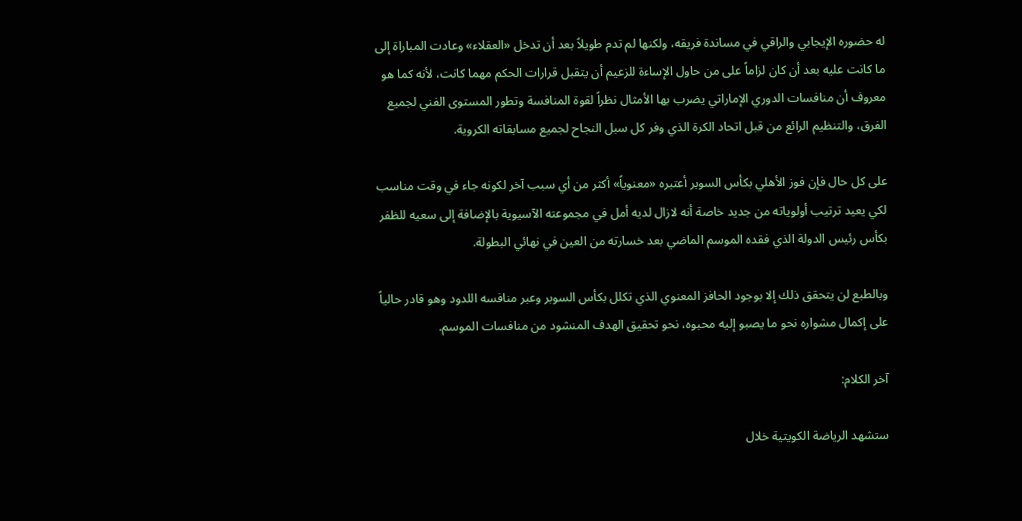له حضوره الإيجابي والراقي في مساندة فريقه، ولكنها لم تدم طويلاً بعد أن تدخل «العقلاء» وعادت المباراة إلى ما كانت عليه بعد أن كان لزاماً على من حاول الإساءة للزعيم أن يتقبل قرارات الحكم مهما كانت، لأنه كما هو معروف أن منافسات الدوري الإماراتي يضرب بها الأمثال نظراً لقوة المنافسة وتطور المستوى الفني لجميع الفرق، والتنظيم الرائع من قبل اتحاد الكرة الذي وفر كل سبل النجاح لجميع مسابقاته الكروية.

على كل حال فإن فوز الأهلي بكأس السوبر أعتبره «معنوياً» أكثر من أي سبب آخر لكونه جاء في وقت مناسب لكي يعيد ترتيب أولوياته من جديد خاصة أنه لازال لديه أمل في مجموعته الآسيوية بالإضافة إلى سعيه للظفر بكأس رئيس الدولة الذي فقده الموسم الماضي بعد خسارته من العين في نهائي البطولة.

وبالطبع لن يتحقق ذلك إلا بوجود الحافز المعنوي الذي تكلل بكأس السوبر وعبر منافسه اللدود وهو قادر حالياً على إكمال مشواره نحو ما يصبو إليه محبوه، نحو تحقيق الهدف المنشود من منافسات الموسم.

آخر الكلام:

ستشهد الرياضة الكويتية خلال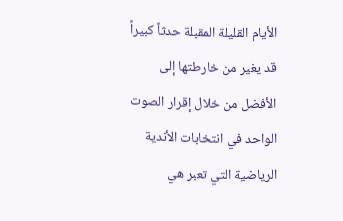الأيام القليلة المقبلة حدثاً كبيراً قد يغير من خارطتها إلى الأفضل من خلال إقرار الصوت الواحد في انتخابات الأندية الرياضية التي تعبر هي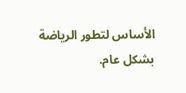الأساس لتطور الرياضة بشكل عام.